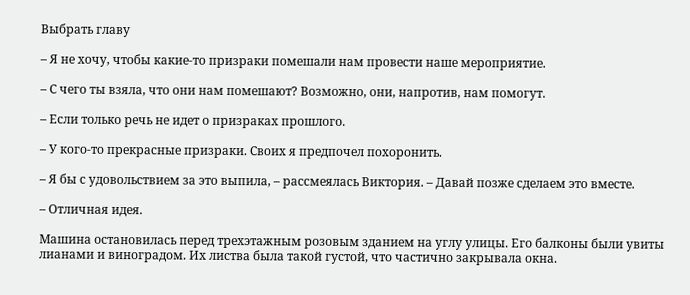Выбрать главу

– Я не хочу, чтобы какие-то призраки помешали нам провести наше мероприятие.

– С чего ты взяла, что они нам помешают? Возможно, они, напротив, нам помогут.

– Если только речь не идет о призраках прошлого.

– У кого-то прекрасные призраки. Своих я предпочел похоронить.

– Я бы с удовольствием за это выпила, – рассмеялась Виктория. – Давай позже сделаем это вместе.

– Отличная идея.

Машина остановилась перед трехэтажным розовым зданием на углу улицы. Его балконы были увиты лианами и виноградом. Их листва была такой густой, что частично закрывала окна.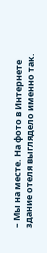– Мы на месте. На фото в Интернете здание отеля выглядело именно так.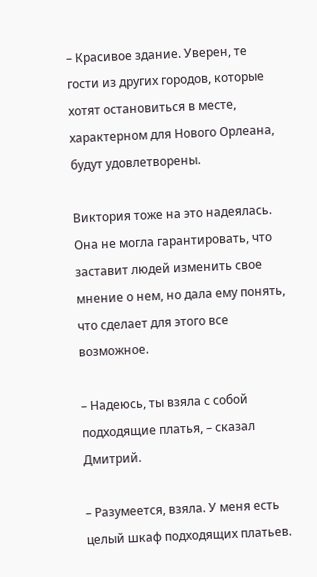– Красивое здание. Уверен, те гости из других городов, которые хотят остановиться в месте, характерном для Нового Орлеана, будут удовлетворены.

Виктория тоже на это надеялась. Она не могла гарантировать, что заставит людей изменить свое мнение о нем, но дала ему понять, что сделает для этого все возможное.

– Надеюсь, ты взяла с собой подходящие платья, – сказал Дмитрий.

– Разумеется, взяла. У меня есть целый шкаф подходящих платьев.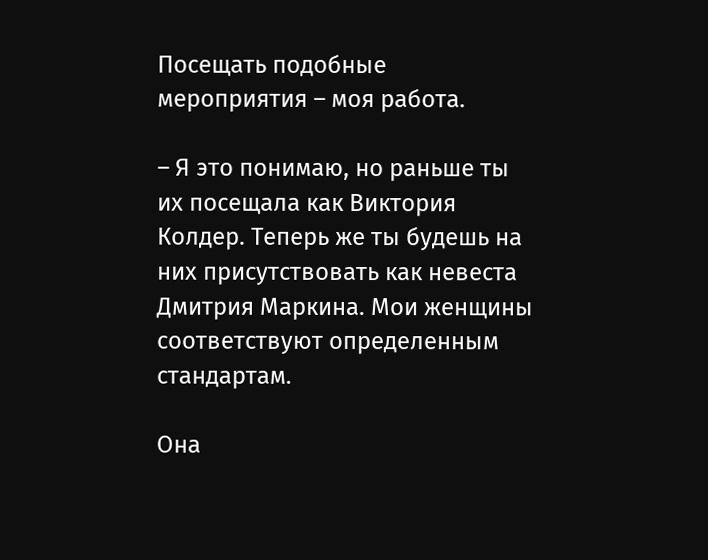Посещать подобные мероприятия – моя работа.

– Я это понимаю, но раньше ты их посещала как Виктория Колдер. Теперь же ты будешь на них присутствовать как невеста Дмитрия Маркина. Мои женщины соответствуют определенным стандартам.

Она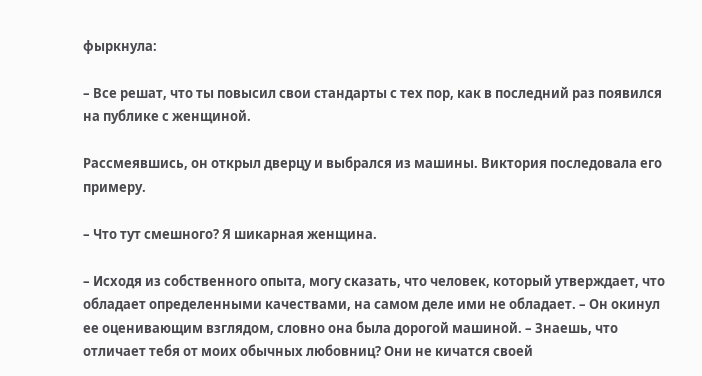фыркнула:

– Все решат, что ты повысил свои стандарты с тех пор, как в последний раз появился на публике с женщиной.

Рассмеявшись, он открыл дверцу и выбрался из машины. Виктория последовала его примеру.

– Что тут смешного? Я шикарная женщина.

– Исходя из собственного опыта, могу сказать, что человек, который утверждает, что обладает определенными качествами, на самом деле ими не обладает. – Он окинул ее оценивающим взглядом, словно она была дорогой машиной. – Знаешь, что отличает тебя от моих обычных любовниц? Они не кичатся своей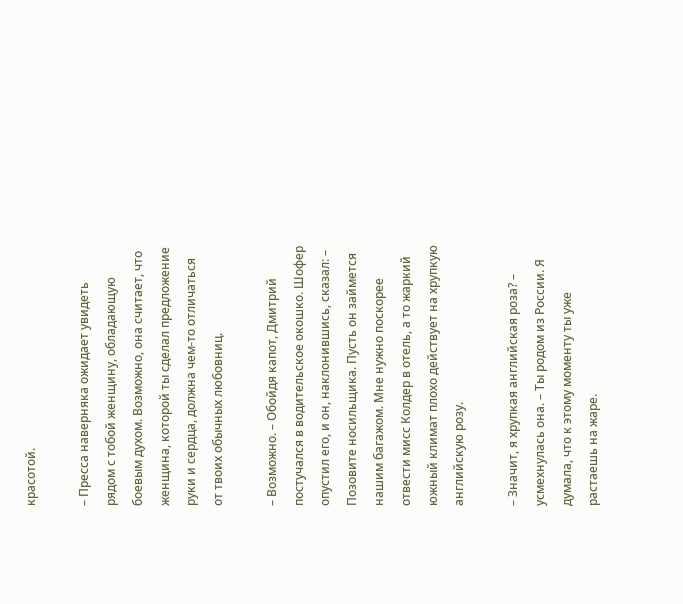красотой.

– Пресса наверняка ожидает увидеть рядом с тобой женщину, обладающую боевым духом. Возможно, она считает, что женщина, которой ты сделал предложение руки и сердца, должна чем-то отличаться от твоих обычных любовниц.

– Возможно. – Обойдя капот, Дмитрий постучался в водительское окошко. Шофер опустил его, и он, наклонившись, сказал: – Позовите носильщика. Пусть он займется нашим багажом. Мне нужно поскорее отвести мисс Колдер в отель, а то жаркий южный климат плохо действует на хрупкую английскую розу.

– Значит, я хрупкая английская роза? – усмехнулась она. – Ты родом из России. Я думала, что к этому моменту ты уже растаешь на жаре.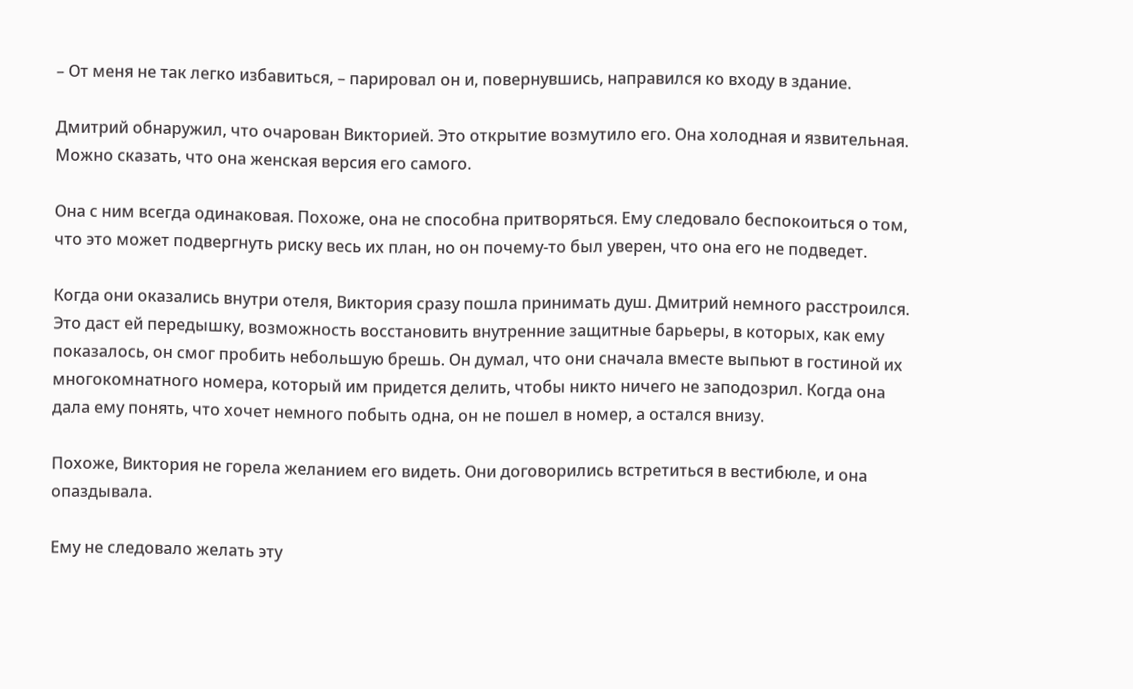– От меня не так легко избавиться, – парировал он и, повернувшись, направился ко входу в здание.

Дмитрий обнаружил, что очарован Викторией. Это открытие возмутило его. Она холодная и язвительная. Можно сказать, что она женская версия его самого.

Она с ним всегда одинаковая. Похоже, она не способна притворяться. Ему следовало беспокоиться о том, что это может подвергнуть риску весь их план, но он почему-то был уверен, что она его не подведет.

Когда они оказались внутри отеля, Виктория сразу пошла принимать душ. Дмитрий немного расстроился. Это даст ей передышку, возможность восстановить внутренние защитные барьеры, в которых, как ему показалось, он смог пробить небольшую брешь. Он думал, что они сначала вместе выпьют в гостиной их многокомнатного номера, который им придется делить, чтобы никто ничего не заподозрил. Когда она дала ему понять, что хочет немного побыть одна, он не пошел в номер, а остался внизу.

Похоже, Виктория не горела желанием его видеть. Они договорились встретиться в вестибюле, и она опаздывала.

Ему не следовало желать эту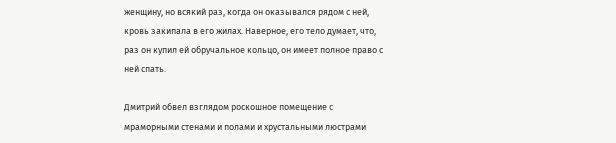женщину, но всякий раз, когда он оказывался рядом с ней, кровь закипала в его жилах. Наверное, его тело думает, что, раз он купил ей обручальное кольцо, он имеет полное право с ней спать.

Дмитрий обвел взглядом роскошное помещение с мраморными стенами и полами и хрустальными люстрами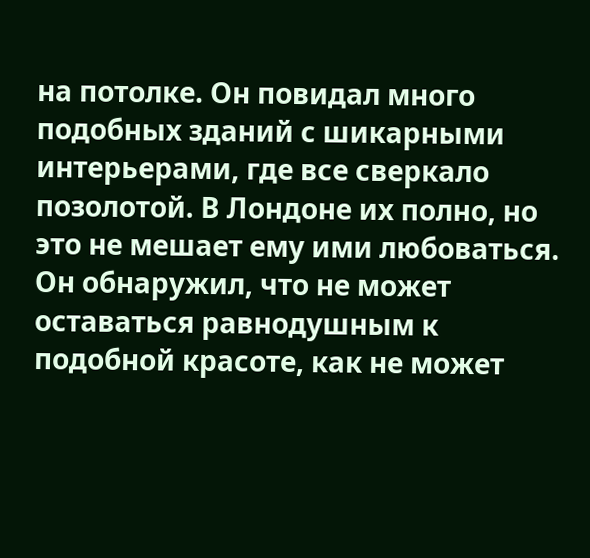на потолке. Он повидал много подобных зданий с шикарными интерьерами, где все сверкало позолотой. В Лондоне их полно, но это не мешает ему ими любоваться. Он обнаружил, что не может оставаться равнодушным к подобной красоте, как не может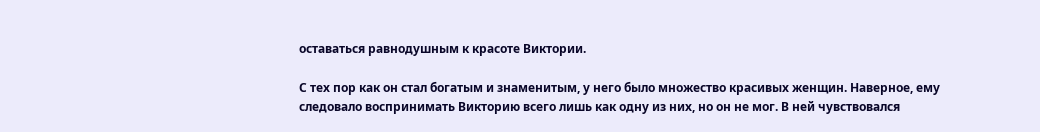оставаться равнодушным к красоте Виктории.

С тех пор как он стал богатым и знаменитым, у него было множество красивых женщин. Наверное, ему следовало воспринимать Викторию всего лишь как одну из них, но он не мог. В ней чувствовался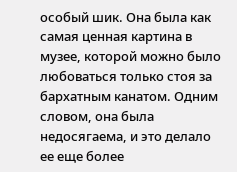особый шик. Она была как самая ценная картина в музее, которой можно было любоваться только стоя за бархатным канатом. Одним словом, она была недосягаема, и это делало ее еще более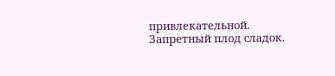привлекательной. Запретный плод сладок.